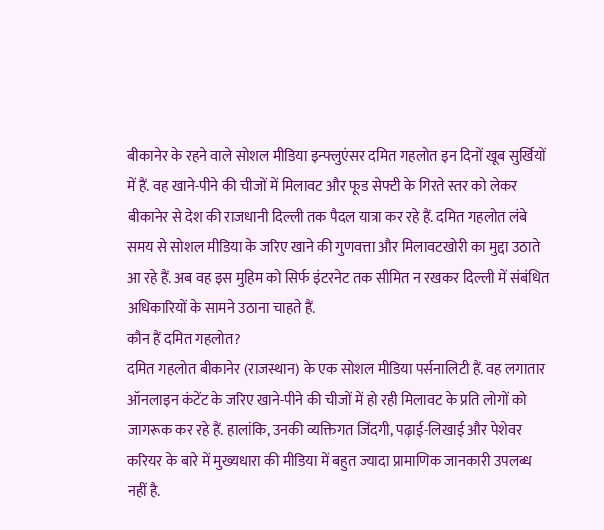बीकानेर के रहने वाले सोशल मीडिया इन्फ्लुएंसर दमित गहलोत इन दिनों खूब सुर्खियों में हैं. वह खाने-पीने की चीजों में मिलावट और फूड सेफ्टी के गिरते स्तर को लेकर बीकानेर से देश की राजधानी दिल्ली तक पैदल यात्रा कर रहे हैं. दमित गहलोत लंबे समय से सोशल मीडिया के जरिए खाने की गुणवत्ता और मिलावटखोरी का मुद्दा उठाते आ रहे हैं. अब वह इस मुहिम को सिर्फ इंटरनेट तक सीमित न रखकर दिल्ली में संबंधित अधिकारियों के सामने उठाना चाहते हैं.
कौन हैं दमित गहलोत?
दमित गहलोत बीकानेर (राजस्थान) के एक सोशल मीडिया पर्सनालिटी हैं. वह लगातार ऑनलाइन कंटेंट के जरिए खाने-पीने की चीजों में हो रही मिलावट के प्रति लोगों को जागरूक कर रहे हैं. हालांकि, उनकी व्यक्तिगत जिंदगी, पढ़ाई-लिखाई और पेशेवर करियर के बारे में मुख्यधारा की मीडिया में बहुत ज्यादा प्रामाणिक जानकारी उपलब्ध नहीं है.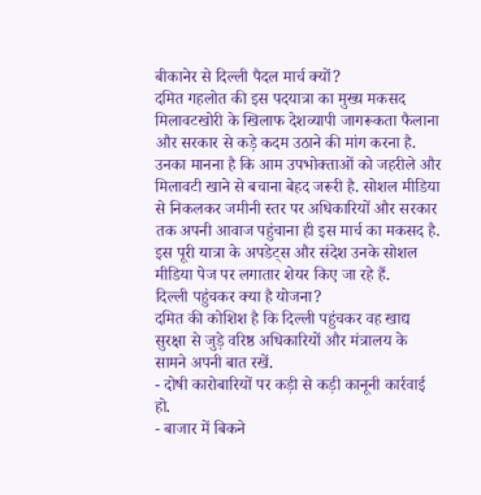बीकानेर से दिल्ली पैदल मार्च क्यों?
दमित गहलोत की इस पदयात्रा का मुख्य मकसद मिलावटखोरी के खिलाफ देशव्यापी जागरूकता फैलाना और सरकार से कड़े कदम उठाने की मांग करना है. उनका मानना है कि आम उपभोक्ताओं को जहरीले और मिलावटी खाने से बचाना बेहद जरूरी है. सोशल मीडिया से निकलकर जमीनी स्तर पर अधिकारियों और सरकार तक अपनी आवाज पहुंचाना ही इस मार्च का मकसद है. इस पूरी यात्रा के अपडेट्स और संदेश उनके सोशल मीडिया पेज पर लगातार शेयर किए जा रहे हैं.
दिल्ली पहुंचकर क्या है योजना?
दमित की कोशिश है कि दिल्ली पहुंचकर वह खाद्य सुरक्षा से जुड़े वरिष्ठ अधिकारियों और मंत्रालय के सामने अपनी बात रखें.
- दोषी कारोबारियों पर कड़ी से कड़ी कानूनी कार्रवाई हो.
- बाजार में बिकने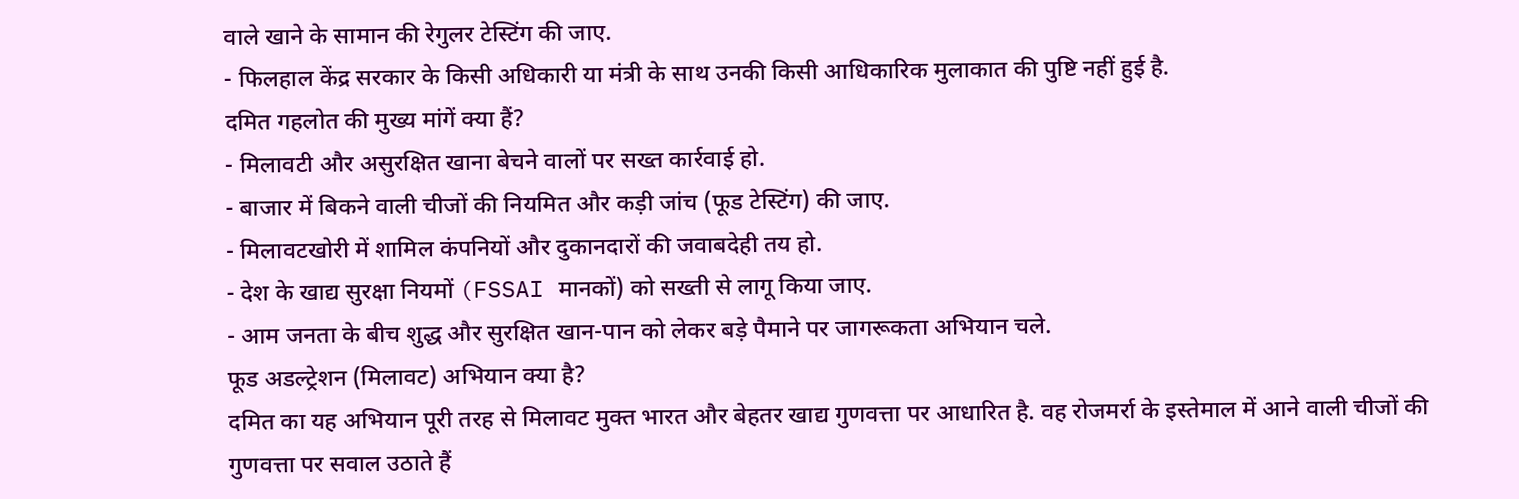वाले खाने के सामान की रेगुलर टेस्टिंग की जाए.
- फिलहाल केंद्र सरकार के किसी अधिकारी या मंत्री के साथ उनकी किसी आधिकारिक मुलाकात की पुष्टि नहीं हुई है.
दमित गहलोत की मुख्य मांगें क्या हैं?
- मिलावटी और असुरक्षित खाना बेचने वालों पर सख्त कार्रवाई हो.
- बाजार में बिकने वाली चीजों की नियमित और कड़ी जांच (फूड टेस्टिंग) की जाए.
- मिलावटखोरी में शामिल कंपनियों और दुकानदारों की जवाबदेही तय हो.
- देश के खाद्य सुरक्षा नियमों (FSSAI मानकों) को सख्ती से लागू किया जाए.
- आम जनता के बीच शुद्ध और सुरक्षित खान-पान को लेकर बड़े पैमाने पर जागरूकता अभियान चले.
फूड अडल्ट्रेशन (मिलावट) अभियान क्या है?
दमित का यह अभियान पूरी तरह से मिलावट मुक्त भारत और बेहतर खाद्य गुणवत्ता पर आधारित है. वह रोजमर्रा के इस्तेमाल में आने वाली चीजों की गुणवत्ता पर सवाल उठाते हैं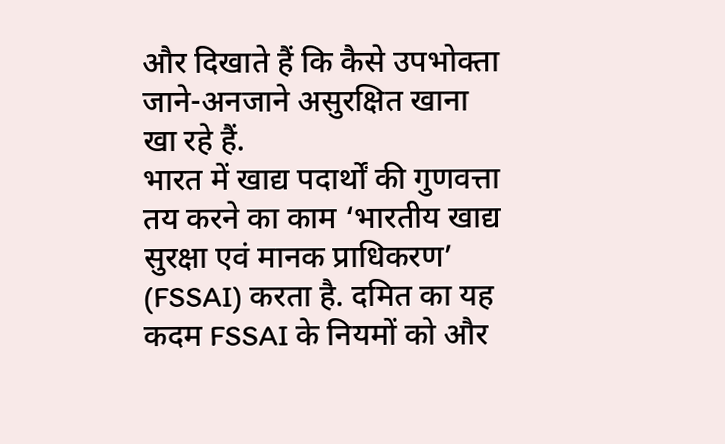और दिखाते हैं कि कैसे उपभोक्ता जाने-अनजाने असुरक्षित खाना खा रहे हैं.
भारत में खाद्य पदार्थों की गुणवत्ता तय करने का काम ‘भारतीय खाद्य सुरक्षा एवं मानक प्राधिकरण’ (FSSAI) करता है. दमित का यह कदम FSSAI के नियमों को और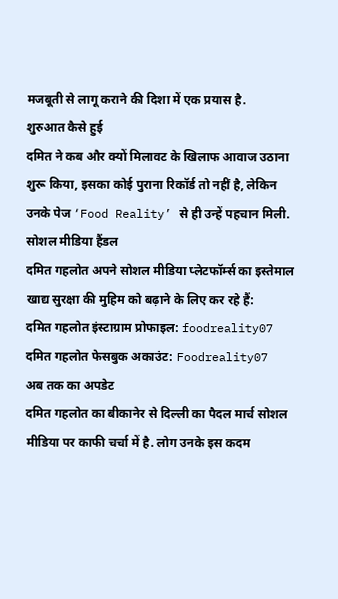मजबूती से लागू कराने की दिशा में एक प्रयास है.
शुरुआत कैसे हुई
दमित ने कब और क्यों मिलावट के खिलाफ आवाज उठाना शुरू किया, इसका कोई पुराना रिकॉर्ड तो नहीं है, लेकिन उनके पेज ‘Food Reality’ से ही उन्हें पहचान मिली.
सोशल मीडिया हैंडल
दमित गहलोत अपने सोशल मीडिया प्लेटफॉर्म्स का इस्तेमाल खाद्य सुरक्षा की मुहिम को बढ़ाने के लिए कर रहे हैं:
दमित गहलोत इंस्टाग्राम प्रोफाइल: foodreality07
दमित गहलोत फेसबुक अकाउंट: Foodreality07
अब तक का अपडेट
दमित गहलोत का बीकानेर से दिल्ली का पैदल मार्च सोशल मीडिया पर काफी चर्चा में है. लोग उनके इस कदम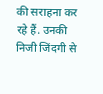की सराहना कर रहे हैं. उनकी निजी जिंदगी से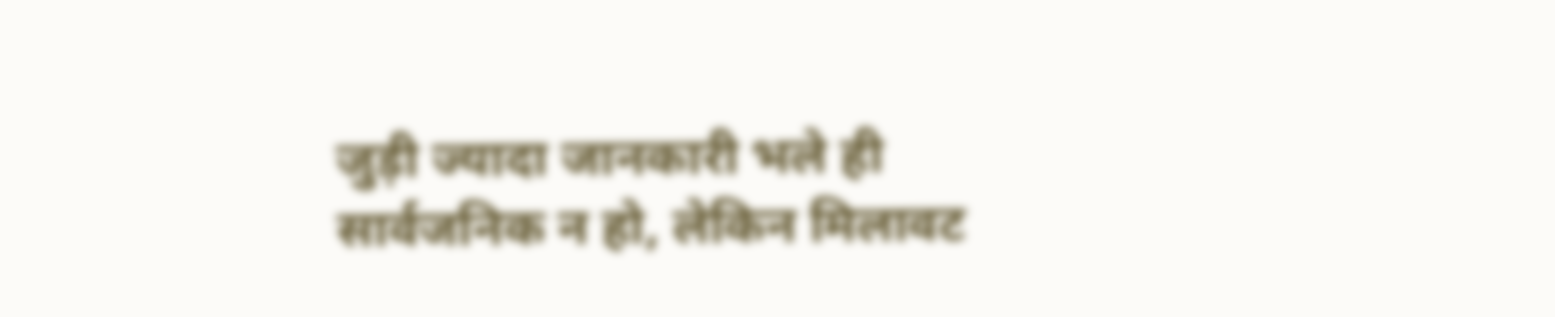जुड़ी ज्यादा जानकारी भले ही सार्वजनिक न हो, लेकिन मिलावट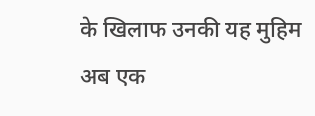के खिलाफ उनकी यह मुहिम अब एक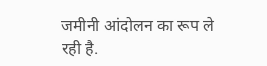जमीनी आंदोलन का रूप ले रही है.